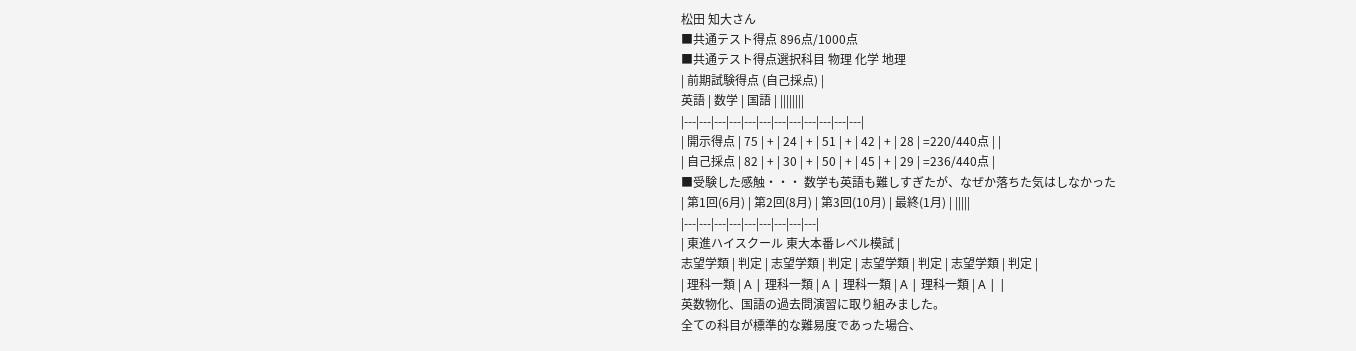松田 知大さん
■共通テスト得点 896点/1000点
■共通テスト得点選択科目 物理 化学 地理
| 前期試験得点 (自己採点) |
英語 | 数学 | 国語 | ||||||||
|---|---|---|---|---|---|---|---|---|---|---|---|
| 開示得点 | 75 | + | 24 | + | 51 | + | 42 | + | 28 | =220/440点 | |
| 自己採点 | 82 | + | 30 | + | 50 | + | 45 | + | 29 | =236/440点 |
■受験した感触・・・ 数学も英語も難しすぎたが、なぜか落ちた気はしなかった
| 第1回(6月) | 第2回(8月) | 第3回(10月) | 最終(1月) | |||||
|---|---|---|---|---|---|---|---|---|
| 東進ハイスクール 東大本番レベル模試 |
志望学類 | 判定 | 志望学類 | 判定 | 志望学類 | 判定 | 志望学類 | 判定 |
| 理科一類 | A | 理科一類 | A | 理科一類 | A | 理科一類 | A | |
英数物化、国語の過去問演習に取り組みました。
全ての科目が標準的な難易度であった場合、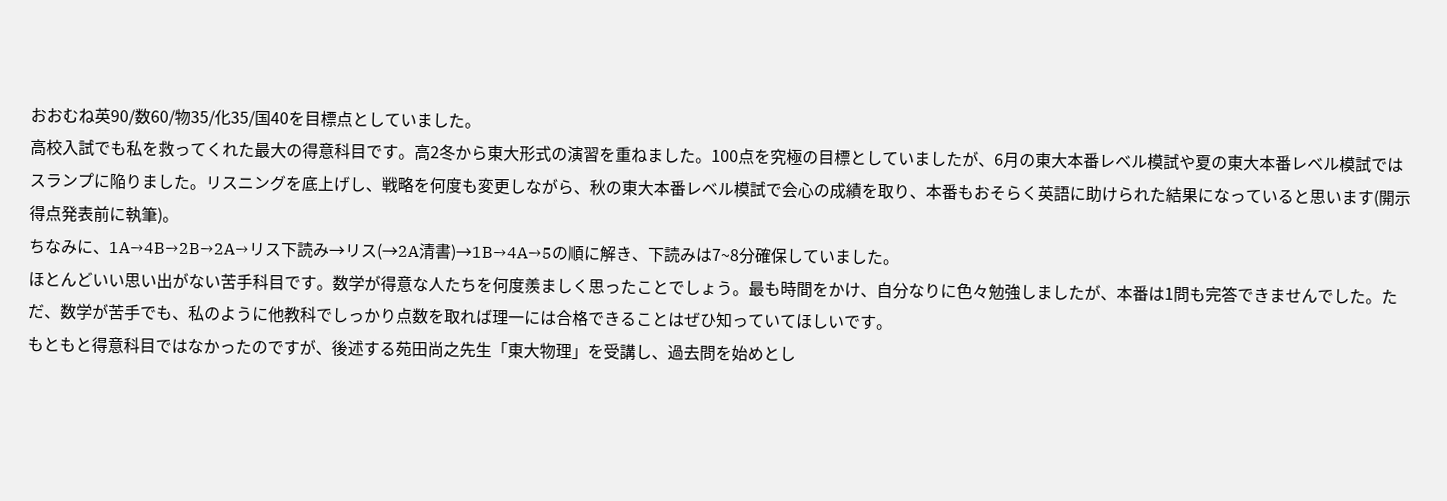おおむね英90/数60/物35/化35/国40を目標点としていました。
高校入試でも私を救ってくれた最大の得意科目です。高2冬から東大形式の演習を重ねました。100点を究極の目標としていましたが、6月の東大本番レベル模試や夏の東大本番レベル模試ではスランプに陥りました。リスニングを底上げし、戦略を何度も変更しながら、秋の東大本番レベル模試で会心の成績を取り、本番もおそらく英語に助けられた結果になっていると思います(開示得点発表前に執筆)。
ちなみに、1A→4B→2B→2A→リス下読み→リス(→2A清書)→1B→4A→5の順に解き、下読みは7~8分確保していました。
ほとんどいい思い出がない苦手科目です。数学が得意な人たちを何度羨ましく思ったことでしょう。最も時間をかけ、自分なりに色々勉強しましたが、本番は1問も完答できませんでした。ただ、数学が苦手でも、私のように他教科でしっかり点数を取れば理一には合格できることはぜひ知っていてほしいです。
もともと得意科目ではなかったのですが、後述する苑田尚之先生「東大物理」を受講し、過去問を始めとし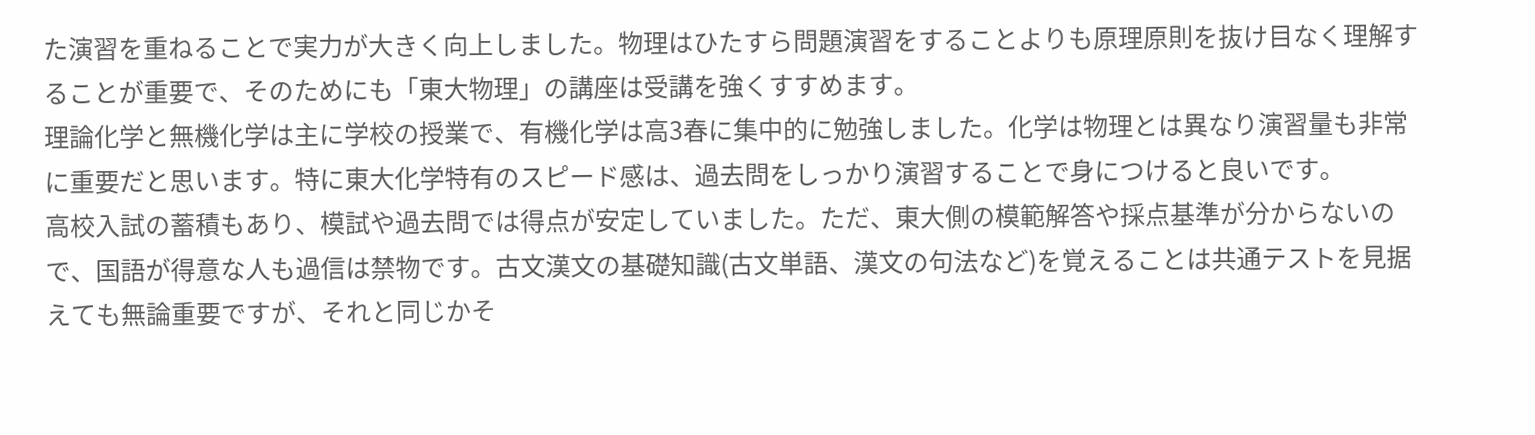た演習を重ねることで実力が大きく向上しました。物理はひたすら問題演習をすることよりも原理原則を抜け目なく理解することが重要で、そのためにも「東大物理」の講座は受講を強くすすめます。
理論化学と無機化学は主に学校の授業で、有機化学は高3春に集中的に勉強しました。化学は物理とは異なり演習量も非常に重要だと思います。特に東大化学特有のスピード感は、過去問をしっかり演習することで身につけると良いです。
高校入試の蓄積もあり、模試や過去問では得点が安定していました。ただ、東大側の模範解答や採点基準が分からないので、国語が得意な人も過信は禁物です。古文漢文の基礎知識(古文単語、漢文の句法など)を覚えることは共通テストを見据えても無論重要ですが、それと同じかそ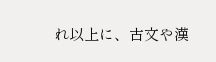れ以上に、古文や漢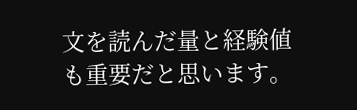文を読んだ量と経験値も重要だと思います。